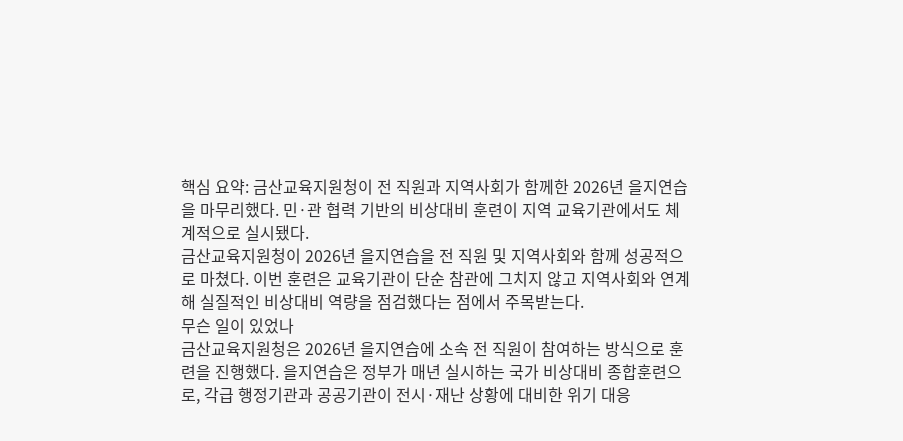핵심 요약: 금산교육지원청이 전 직원과 지역사회가 함께한 2026년 을지연습을 마무리했다. 민·관 협력 기반의 비상대비 훈련이 지역 교육기관에서도 체계적으로 실시됐다.
금산교육지원청이 2026년 을지연습을 전 직원 및 지역사회와 함께 성공적으로 마쳤다. 이번 훈련은 교육기관이 단순 참관에 그치지 않고 지역사회와 연계해 실질적인 비상대비 역량을 점검했다는 점에서 주목받는다.
무슨 일이 있었나
금산교육지원청은 2026년 을지연습에 소속 전 직원이 참여하는 방식으로 훈련을 진행했다. 을지연습은 정부가 매년 실시하는 국가 비상대비 종합훈련으로, 각급 행정기관과 공공기관이 전시·재난 상황에 대비한 위기 대응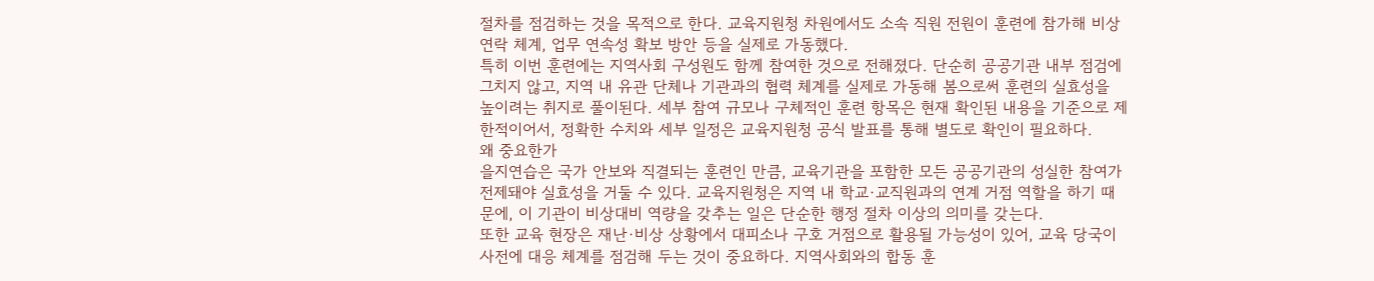절차를 점검하는 것을 목적으로 한다. 교육지원청 차원에서도 소속 직원 전원이 훈련에 참가해 비상연락 체계, 업무 연속성 확보 방안 등을 실제로 가동했다.
특히 이번 훈련에는 지역사회 구성원도 함께 참여한 것으로 전해졌다. 단순히 공공기관 내부 점검에 그치지 않고, 지역 내 유관 단체나 기관과의 협력 체계를 실제로 가동해 봄으로써 훈련의 실효성을 높이려는 취지로 풀이된다. 세부 참여 규모나 구체적인 훈련 항목은 현재 확인된 내용을 기준으로 제한적이어서, 정확한 수치와 세부 일정은 교육지원청 공식 발표를 통해 별도로 확인이 필요하다.
왜 중요한가
을지연습은 국가 안보와 직결되는 훈련인 만큼, 교육기관을 포함한 모든 공공기관의 성실한 참여가 전제돼야 실효성을 거둘 수 있다. 교육지원청은 지역 내 학교·교직원과의 연계 거점 역할을 하기 때문에, 이 기관이 비상대비 역량을 갖추는 일은 단순한 행정 절차 이상의 의미를 갖는다.
또한 교육 현장은 재난·비상 상황에서 대피소나 구호 거점으로 활용될 가능성이 있어, 교육 당국이 사전에 대응 체계를 점검해 두는 것이 중요하다. 지역사회와의 합동 훈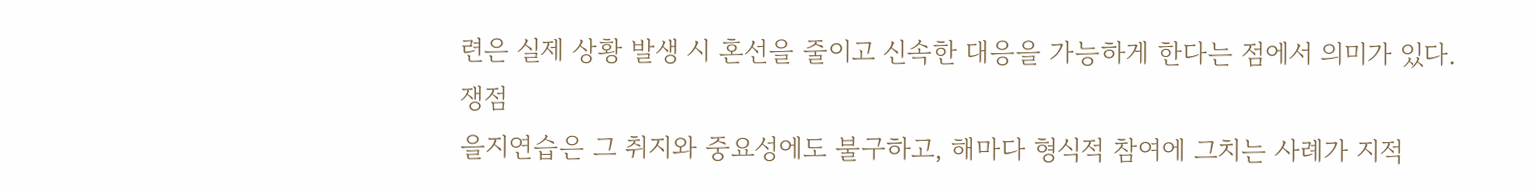련은 실제 상황 발생 시 혼선을 줄이고 신속한 대응을 가능하게 한다는 점에서 의미가 있다.
쟁점
을지연습은 그 취지와 중요성에도 불구하고, 해마다 형식적 참여에 그치는 사례가 지적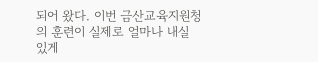되어 왔다. 이번 금산교육지원청의 훈련이 실제로 얼마나 내실 있게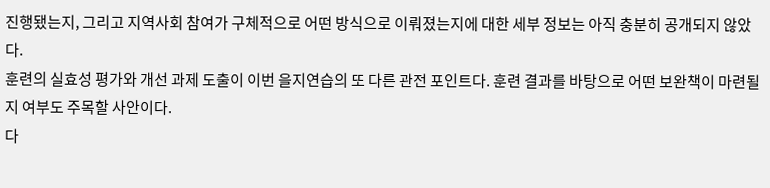진행됐는지, 그리고 지역사회 참여가 구체적으로 어떤 방식으로 이뤄졌는지에 대한 세부 정보는 아직 충분히 공개되지 않았다.
훈련의 실효성 평가와 개선 과제 도출이 이번 을지연습의 또 다른 관전 포인트다. 훈련 결과를 바탕으로 어떤 보완책이 마련될지 여부도 주목할 사안이다.
다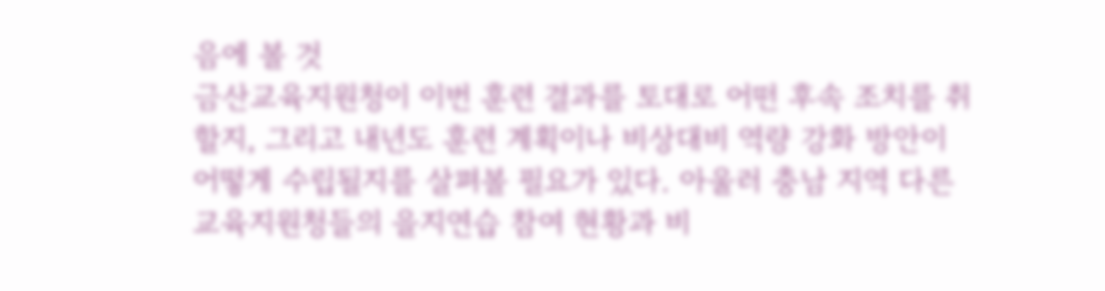음에 볼 것
금산교육지원청이 이번 훈련 결과를 토대로 어떤 후속 조치를 취할지, 그리고 내년도 훈련 계획이나 비상대비 역량 강화 방안이 어떻게 수립될지를 살펴볼 필요가 있다. 아울러 충남 지역 다른 교육지원청들의 을지연습 참여 현황과 비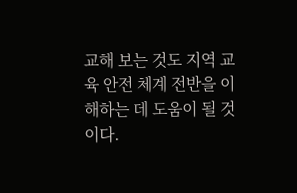교해 보는 것도 지역 교육 안전 체계 전반을 이해하는 데 도움이 될 것이다.